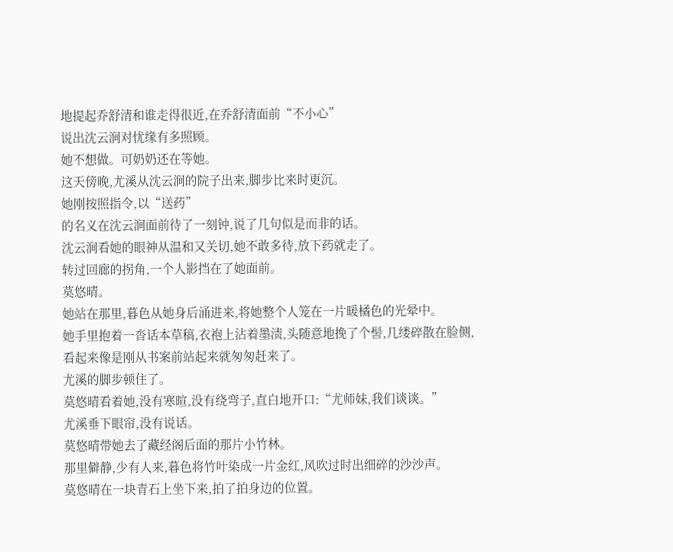地提起乔舒清和谁走得很近,在乔舒清面前“不小心”
说出沈云涧对忧缘有多照顾。
她不想做。可奶奶还在等她。
这天傍晚,尤溪从沈云涧的院子出来,脚步比来时更沉。
她刚按照指令,以“送药”
的名义在沈云涧面前待了一刻钟,说了几句似是而非的话。
沈云涧看她的眼神从温和又关切,她不敢多待,放下药就走了。
转过回廊的拐角,一个人影挡在了她面前。
莫悠晴。
她站在那里,暮色从她身后涌进来,将她整个人笼在一片暖橘色的光晕中。
她手里抱着一沓话本草稿,衣袍上沾着墨渍,头随意地挽了个髻,几缕碎散在脸侧,看起来像是刚从书案前站起来就匆匆赶来了。
尤溪的脚步顿住了。
莫悠晴看着她,没有寒暄,没有绕弯子,直白地开口:“尤师妹,我们谈谈。”
尤溪垂下眼帘,没有说话。
莫悠晴带她去了藏经阁后面的那片小竹林。
那里僻静,少有人来,暮色将竹叶染成一片金红,风吹过时出细碎的沙沙声。
莫悠晴在一块青石上坐下来,拍了拍身边的位置。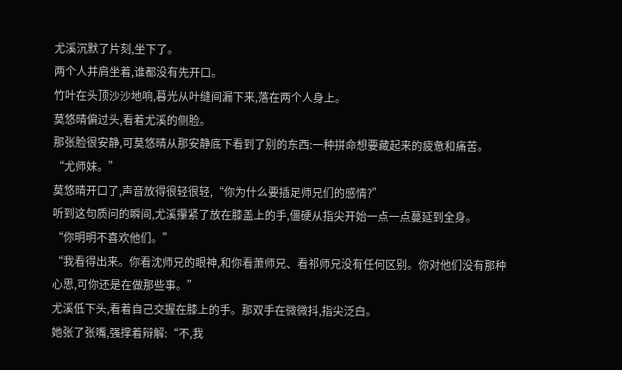尤溪沉默了片刻,坐下了。
两个人并肩坐着,谁都没有先开口。
竹叶在头顶沙沙地响,暮光从叶缝间漏下来,落在两个人身上。
莫悠晴偏过头,看着尤溪的侧脸。
那张脸很安静,可莫悠晴从那安静底下看到了别的东西:一种拼命想要藏起来的疲惫和痛苦。
“尤师妹。”
莫悠晴开口了,声音放得很轻很轻,“你为什么要插足师兄们的感情?”
听到这句质问的瞬间,尤溪攥紧了放在膝盖上的手,僵硬从指尖开始一点一点蔓延到全身。
“你明明不喜欢他们。”
“我看得出来。你看沈师兄的眼神,和你看萧师兄、看祁师兄没有任何区别。你对他们没有那种心思,可你还是在做那些事。”
尤溪低下头,看着自己交握在膝上的手。那双手在微微抖,指尖泛白。
她张了张嘴,强撑着辩解:“不,我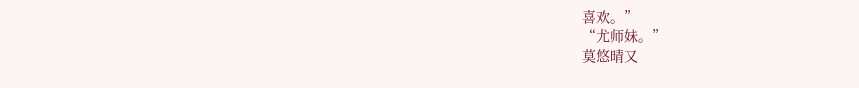喜欢。”
“尤师妹。”
莫悠晴又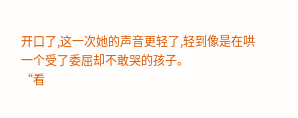开口了,这一次她的声音更轻了,轻到像是在哄一个受了委屈却不敢哭的孩子。
“看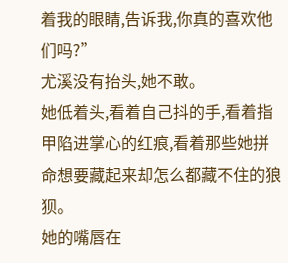着我的眼睛,告诉我,你真的喜欢他们吗?”
尤溪没有抬头,她不敢。
她低着头,看着自己抖的手,看着指甲陷进掌心的红痕,看着那些她拼命想要藏起来却怎么都藏不住的狼狈。
她的嘴唇在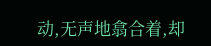动,无声地翕合着,却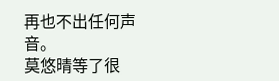再也不出任何声音。
莫悠晴等了很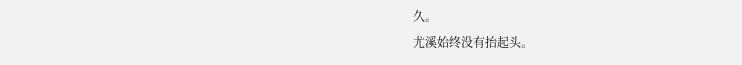久。
尤溪始终没有抬起头。